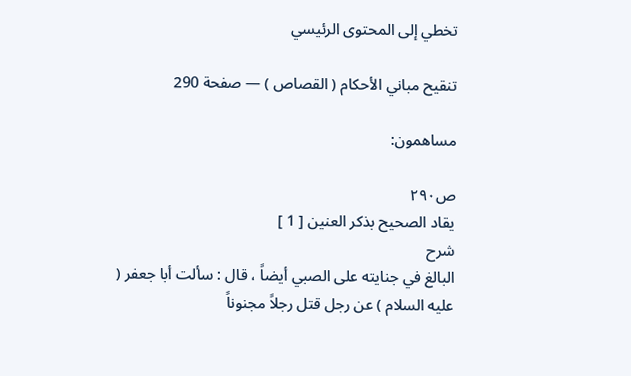تخطي إلى المحتوى الرئيسي

تنقيح مباني الأحكام ( القصاص ) — صفحة 290

مساهمون:

ص٢٩٠
يقاد الصحيح بذكر العنين [ 1 ]
شرح
البالغ في جنايته على الصبي أيضاً ، قال : سألت أبا جعفر ( عليه السلام ) عن رجل قتل رجلاً مجنوناً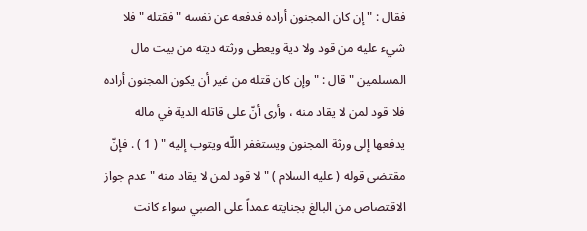فقال : " إن كان المجنون أراده فدفعه عن نفسه " فقتله " فلا شيء عليه من قود ولا دية ويعطى ورثته ديته من بيت مال المسلمين " قال : " وإن كان قتله من غير أن يكون المجنون أراده فلا قود لمن لا يقاد منه ، وأرى أنّ على قاتله الدية في ماله يدفعها إلى ورثة المجنون ويستغفر اللّه ويتوب إليه " ( 1 ) . فإنّ مقتضى قوله ( عليه السلام ) " لا قود لمن لا يقاد منه " عدم جواز الاقتصاص من البالغ بجنايته عمداً على الصبي سواء كانت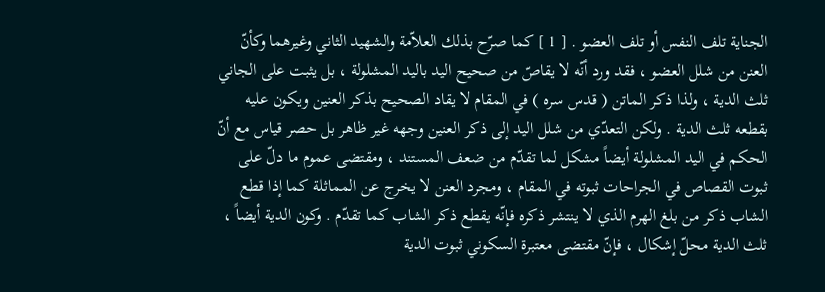الجناية تلف النفس أو تلف العضو . [ 1 ] كما صرّح بذلك العلاّمة والشهيد الثاني وغيرهما وكأنّ العنن من شلل العضو ، فقد ورد أنّه لا يقاصّ من صحيح اليد باليد المشلولة ، بل يثبت على الجاني ثلث الدية ، ولذا ذكر الماتن ( قدس سره ) في المقام لا يقاد الصحيح بذكر العنين ويكون عليه بقطعه ثلث الدية . ولكن التعدّي من شلل اليد إلى ذكر العنين وجهه غير ظاهر بل حصر قياس مع أنّ الحكم في اليد المشلولة أيضاً مشكل لما تقدّم من ضعف المستند ، ومقتضى عموم ما دلّ على ثبوت القصاص في الجراحات ثبوته في المقام ، ومجرد العنن لا يخرج عن المماثلة كما إذا قطع الشاب ذكر من بلغ الهرم الذي لا ينتشر ذكره فإنّه يقطع ذكر الشاب كما تقدّم . وكون الدية أيضاً ، ثلث الدية محلّ إشكال ، فإنّ مقتضى معتبرة السكوني ثبوت الدية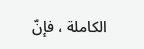الكاملة ، فإنّ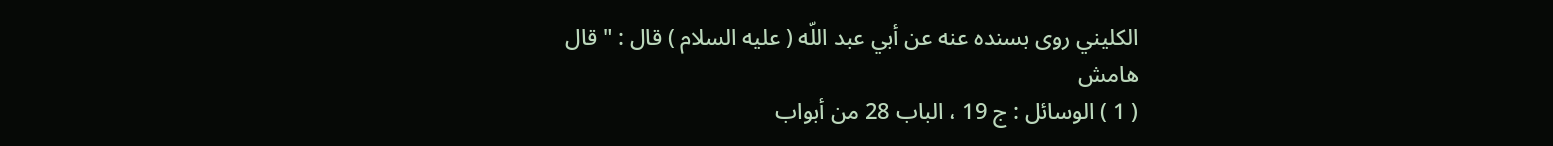الكليني روى بسنده عنه عن أبي عبد اللّه ( عليه السلام ) قال : " قال
هامش
( 1 ) الوسائل : ج 19 ، الباب 28 من أبواب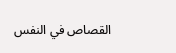القصاص في النفس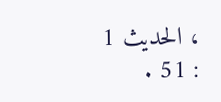، الحديث 1 : 51 .